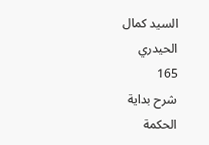السيد كمال الحيدري
165
شرح بداية الحكمة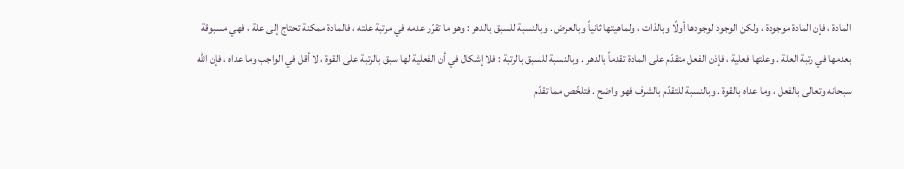المادة ، فإن المادة موجودة ، ولكن الوجود لوجودها أولًا وبالذات ، ولماهيتها ثانياً وبالعرض . وبالنسبة للسبق بالدهر : وهو ما تقرّر عدمه في مرتبة علته ، فالمادة ممكنة تحتاج إلى علة ، فهي مسبوقة بعدمها في رتبة العلة . وعلتها فعلية ، فإذن الفعل متقدّم على المادة تقدماً بالدهر . وبالنسبة للسبق بالرتبة : فلا إشكال في أن الفعلية لها سبق بالرتبة على القوة ، لا أقل في الواجب وما عداه ، فإن الله سبحانه وتعالى بالفعل ، وما عداه بالقوة . وبالنسبة للتقدّم بالشرف فهو واضح . فتلخّص مما تقدّم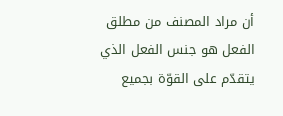أن مراد المصنف من مطلق الفعل هو جنس الفعل الذي يتقدّم على القوّة بجميع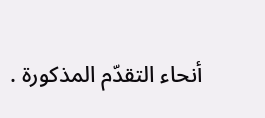أنحاء التقدّم المذكورة .